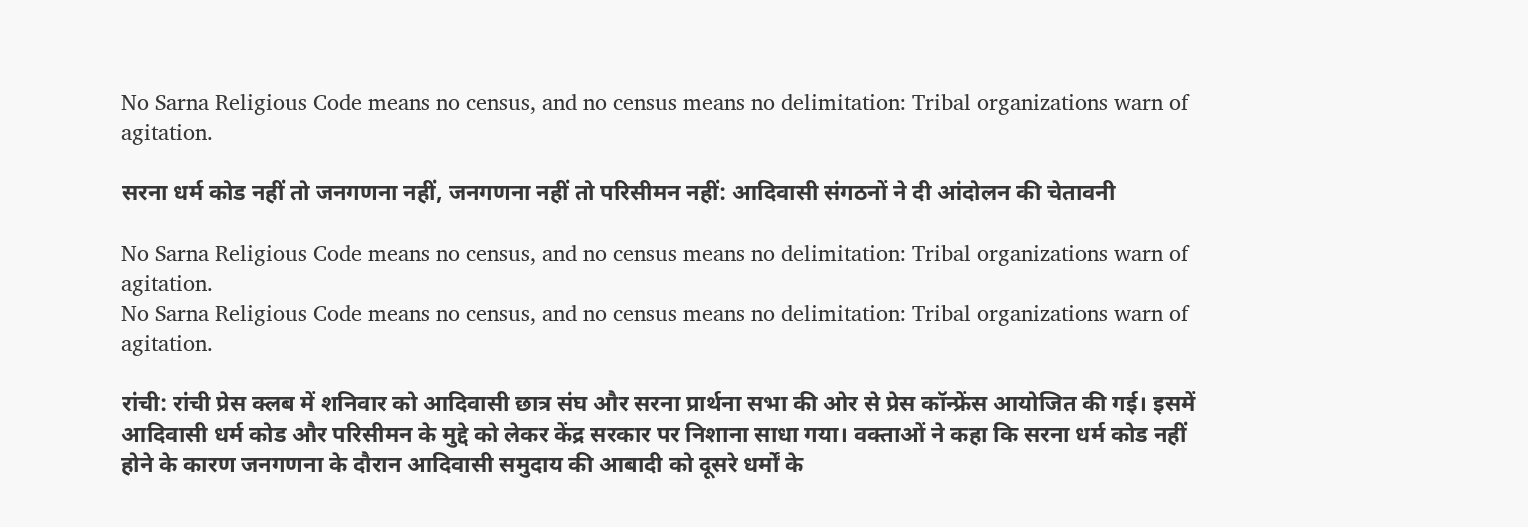No Sarna Religious Code means no census, and no census means no delimitation: Tribal organizations warn of agitation.

सरना धर्म कोड नहीं तो जनगणना नहीं, जनगणना नहीं तो परिसीमन नहीं: आदिवासी संगठनों ने दी आंदोलन की चेतावनी

No Sarna Religious Code means no census, and no census means no delimitation: Tribal organizations warn of agitation.
No Sarna Religious Code means no census, and no census means no delimitation: Tribal organizations warn of agitation.

रांची: रांची प्रेस क्लब में शनिवार को आदिवासी छात्र संघ और सरना प्रार्थना सभा की ओर से प्रेस कॉन्फ्रेंस आयोजित की गई। इसमें आदिवासी धर्म कोड और परिसीमन के मुद्दे को लेकर केंद्र सरकार पर निशाना साधा गया। वक्ताओं ने कहा कि सरना धर्म कोड नहीं होने के कारण जनगणना के दौरान आदिवासी समुदाय की आबादी को दूसरे धर्मों के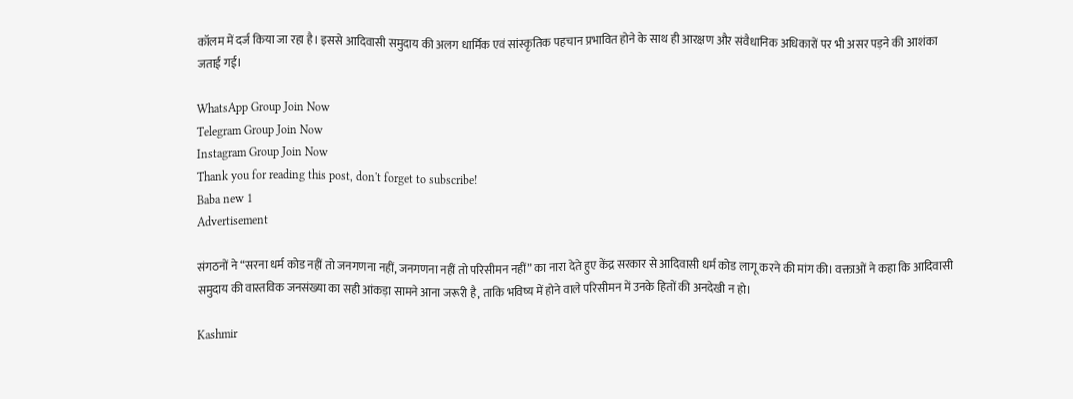कॉलम में दर्ज किया जा रहा है। इससे आदिवासी समुदाय की अलग धार्मिक एवं सांस्कृतिक पहचान प्रभावित होने के साथ ही आरक्षण और संवैधानिक अधिकारों पर भी असर पड़ने की आशंका जताई गई।

WhatsApp Group Join Now
Telegram Group Join Now
Instagram Group Join Now
Thank you for reading this post, don't forget to subscribe!
Baba new 1
Advertisement

संगठनों ने “सरना धर्म कोड नहीं तो जनगणना नहीं, जनगणना नहीं तो परिसीमन नहीं” का नारा देते हुए केंद्र सरकार से आदिवासी धर्म कोड लागू करने की मांग की। वक्ताओं ने कहा कि आदिवासी समुदाय की वास्तविक जनसंख्या का सही आंकड़ा सामने आना जरूरी है, ताकि भविष्य में होने वाले परिसीमन में उनके हितों की अनदेखी न हो।

Kashmir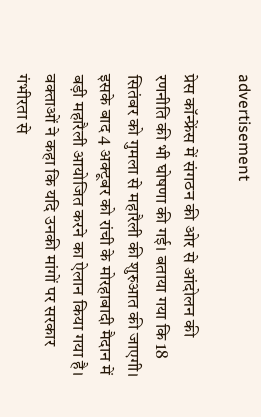advertisement

प्रेस कॉन्फ्रेंस में संगठन की ओर से आंदोलन की रणनीति की भी घोषणा की गई। बताया गया कि 18 सितंबर को गुमला से महारैली की शुरुआत की जाएगी। इसके बाद 4 अक्टूबर को रांची के मोरहाबादी मैदान में बड़ी महारैली आयोजित करने का ऐलान किया गया है। वक्ताओं ने कहा कि यदि उनकी मांगों पर सरकार गंभीरता से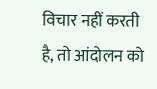विचार नहीं करती है, तो आंदोलन को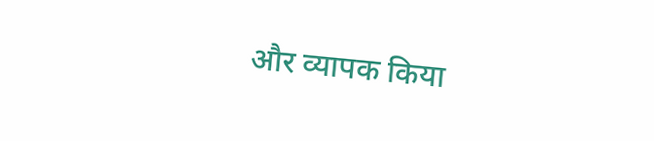और व्यापक किया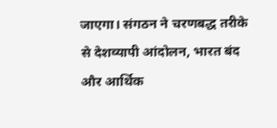जाएगा। संगठन ने चरणबद्ध तरीके से देशव्यापी आंदोलन, भारत बंद और आर्थिक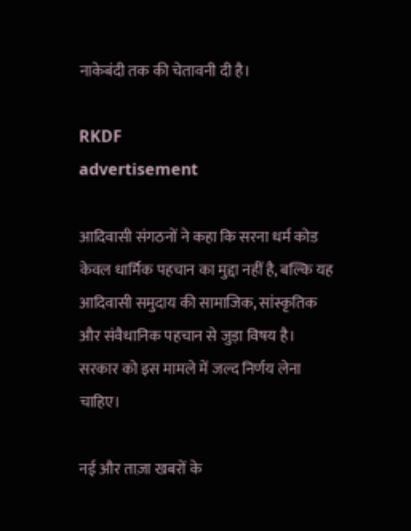नाकेबंदी तक की चेतावनी दी है।

RKDF
advertisement

आदिवासी संगठनों ने कहा कि सरना धर्म कोड केवल धार्मिक पहचान का मुद्दा नहीं है, बल्कि यह आदिवासी समुदाय की सामाजिक, सांस्कृतिक और संवैधानिक पहचान से जुड़ा विषय है। सरकार को इस मामले में जल्द निर्णय लेना चाहिए।

नई और ताज़ा खबरों के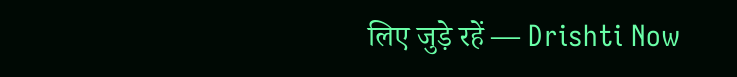लिए जुड़े रहें — Drishti Now